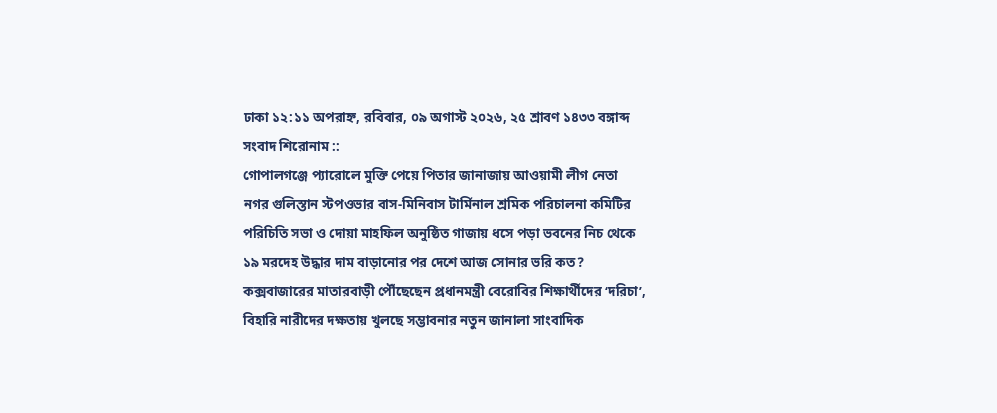ঢাকা ১২:১১ অপরাহ্ন, রবিবার, ০৯ অগাস্ট ২০২৬, ২৫ শ্রাবণ ১৪৩৩ বঙ্গাব্দ
সংবাদ শিরোনাম ::
গোপালগঞ্জে প্যারোলে মুক্তি পেয়ে পিতার জানাজায় আওয়ামী লীগ নেতা  নগর গুলিস্তান স্টপওভার বাস-মিনিবাস টার্মিনাল শ্রমিক পরিচালনা কমিটির পরিচিতি সভা ও দোয়া মাহফিল অনুষ্ঠিত গাজায় ধসে পড়া ভবনের নিচ থেকে ১৯ মরদেহ উদ্ধার দাম বাড়ানোর পর দেশে আজ সোনার ভরি কত? কক্সবাজারের মাতারবাড়ী পৌঁছেছেন প্রধানমন্ত্রী বেরোবির শিক্ষার্থীদের ‘দরিচা’, বিহারি নারীদের দক্ষতায় খুলছে সম্ভাবনার নতুন জানালা সাংবাদিক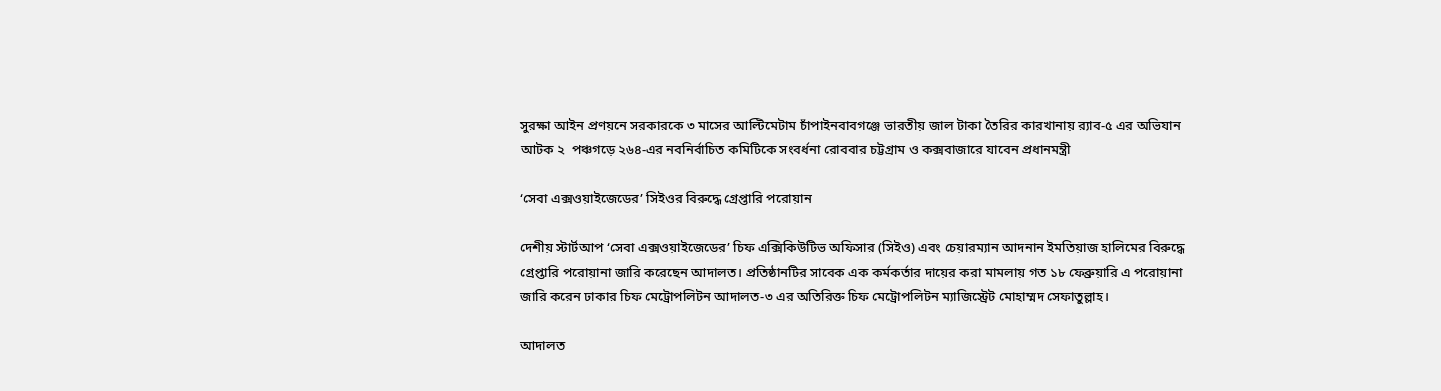সুরক্ষা আইন প্রণয়নে সরকারকে ৩ মাসের আল্টিমেটাম চাঁপাইনবাবগঞ্জে ভারতীয় জাল টাকা তৈরির কারখানায় র‍্যাব-৫ এর অভিযান আটক ২  পঞ্চগড়ে ২৬৪-এর নবনির্বাচিত কমিটিকে সংবর্ধনা রোববার চট্টগ্রাম ও কক্সবাজারে যাবেন প্রধানমন্ত্রী

‘সেবা এক্সওয়াইজেডের’ সিইওর বিরুদ্ধে গ্রেপ্তারি পরোয়ান

দেশীয় স্টার্টআপ ‘সেবা এক্সওয়াইজেডের’ চিফ এক্সিকিউটিভ অফিসার (সিইও) এবং চেয়ারম্যান আদনান ইমতিয়াজ হালিমের বিরুদ্ধে গ্রেপ্তারি পরোয়ানা জারি করেছেন আদালত। প্রতিষ্ঠানটির সাবেক এক কর্মকর্তার দায়ের করা মামলায় গত ১৮ ফেব্রুয়ারি এ পরোয়ানা জারি করেন ঢাকার চিফ মেট্রোপলিটন আদালত-৩ এর অতিরিক্ত চিফ মেট্রোপলিটন ম্যাজিস্ট্রেট মোহাম্মদ সেফাতুল্লাহ।

আদালত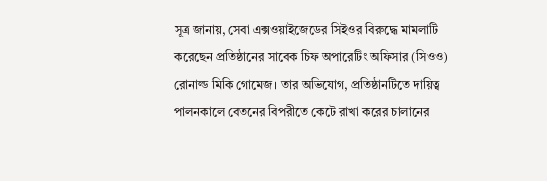সূত্র জানায়, সেবা এক্সওয়াইজেডের সিইওর বিরুদ্ধে মামলাটি করেছেন প্রতিষ্ঠানের সাবেক চিফ অপারেটিং অফিসার (সিওও) রোনাল্ড মিকি গোমেজ। তার অভিযোগ, প্রতিষ্ঠানটিতে দায়িত্ব পালনকালে বেতনের বিপরীতে কেটে রাখা করের চালানের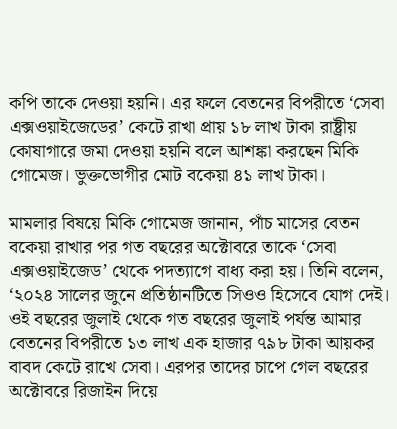কপি তাকে দেওয়া হয়নি। এর ফলে বেতনের বিপরীতে ‘সেবা এক্সওয়াইজেডের’ কেটে রাখা প্রায় ১৮ লাখ টাকা রাষ্ট্রীয় কোষাগারে জমা দেওয়া হয়নি বলে আশঙ্কা করছেন মিকি গোমেজ। ভুক্তভোগীর মোট বকেয়া ৪১ লাখ টাকা।

মামলার বিষয়ে মিকি গোমেজ জানান, পাঁচ মাসের বেতন বকেয়া রাখার পর গত বছরের অক্টোবরে তাকে ‘সেবা এক্সওয়াইজেড’ থেকে পদত্যাগে বাধ্য করা হয়। তিনি বলেন, ‘২০২৪ সালের জুনে প্রতিষ্ঠানটিতে সিওও হিসেবে যোগ দেই। ওই বছরের জুলাই থেকে গত বছরের জুলাই পর্যন্ত আমার বেতনের বিপরীতে ১৩ লাখ এক হাজার ৭৯৮ টাকা আয়কর বাবদ কেটে রাখে সেবা। এরপর তাদের চাপে গেল বছরের অক্টোবরে রিজাইন দিয়ে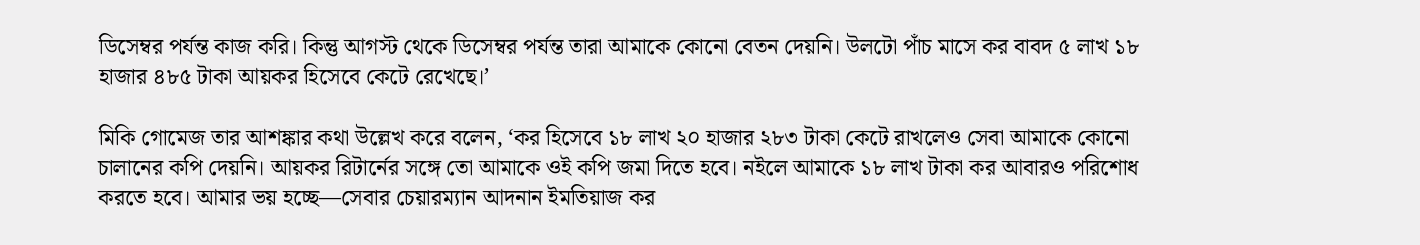ডিসেম্বর পর্যন্ত কাজ করি। কিন্তু আগস্ট থেকে ডিসেম্বর পর্যন্ত তারা আমাকে কোনো বেতন দেয়নি। উলটো পাঁচ মাসে কর বাবদ ৫ লাখ ১৮ হাজার ৪৮৫ টাকা আয়কর হিসেবে কেটে রেখেছে।’

মিকি গোমেজ তার আশঙ্কার কথা উল্লেখ করে বলেন, ‘কর হিসেবে ১৮ লাখ ২০ হাজার ২৮৩ টাকা কেটে রাখলেও সেবা আমাকে কোনো চালানের কপি দেয়নি। আয়কর রিটার্নের সঙ্গে তো আমাকে ওই কপি জমা দিতে হবে। নইলে আমাকে ১৮ লাখ টাকা কর আবারও পরিশোধ করতে হবে। আমার ভয় হচ্ছে—সেবার চেয়ারম্যান আদনান ইমতিয়াজ কর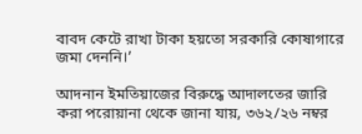বাবদ কেটে রাখা টাকা হয়তো সরকারি কোষাগারে জমা দেননি।’

আদনান ইমতিয়াজের বিরুদ্ধে আদালতের জারি করা পরোয়ানা থেকে জানা যায়, ৩৬২/২৬ নম্বর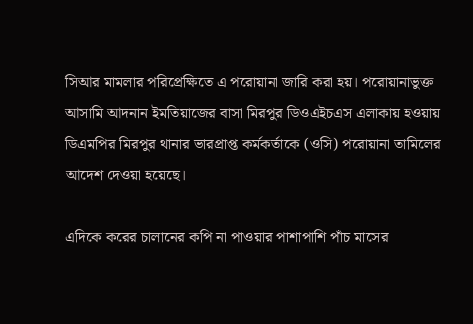সিআর মামলার পরিপ্রেক্ষিতে এ পরোয়ানা জারি করা হয়। পরোয়ানাভুক্ত আসামি আদনান ইমতিয়াজের বাসা মিরপুর ডিওএইচএস এলাকায় হওয়ায় ডিএমপির মিরপুর থানার ভারপ্রাপ্ত কর্মকর্তাকে (ওসি) পরোয়ানা তামিলের আদেশ দেওয়া হয়েছে।

এদিকে করের চালানের কপি না পাওয়ার পাশাপাশি পাঁচ মাসের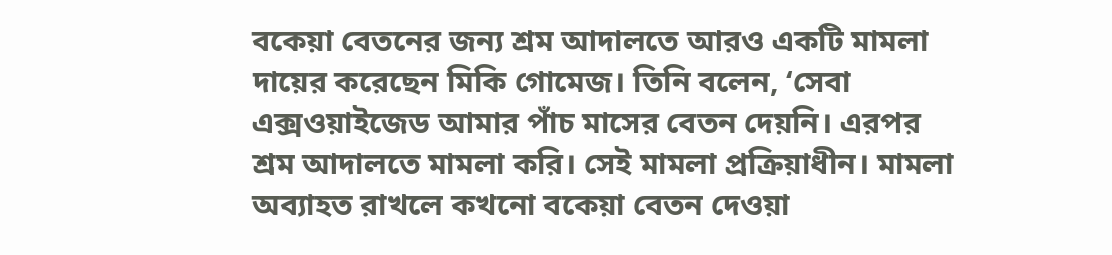বকেয়া বেতনের জন্য শ্রম আদালতে আরও একটি মামলা দায়ের করেছেন মিকি গোমেজ। তিনি বলেন, ‘সেবা এক্সওয়াইজেড আমার পাঁচ মাসের বেতন দেয়নি। এরপর শ্রম আদালতে মামলা করি। সেই মামলা প্রক্রিয়াধীন। মামলা অব্যাহত রাখলে কখনো বকেয়া বেতন দেওয়া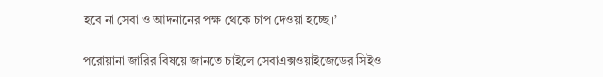হবে না সেবা ও আদনানের পক্ষ থেকে চাপ দেওয়া হচ্ছে।’

পরোয়ানা জারির বিষয়ে জানতে চাইলে সেবাএক্সওয়াইজেডের সিইও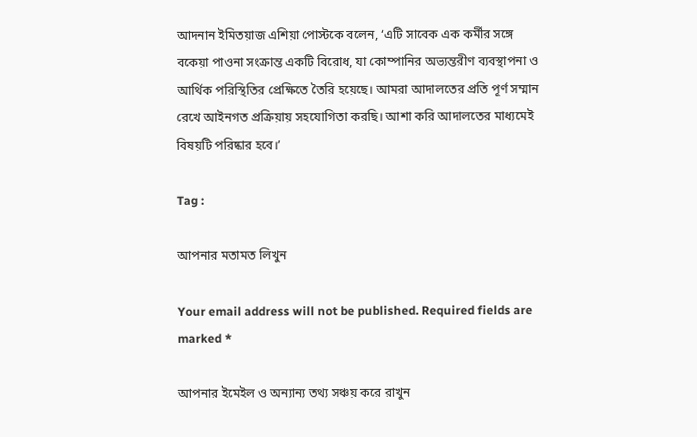আদনান ইমিতয়াজ এশিয়া পোস্টকে বলেন, ‘এটি সাবেক এক কর্মীর সঙ্গে বকেয়া পাওনা সংক্রান্ত একটি বিরোধ, যা কোম্পানির অভ্যন্তরীণ ব্যবস্থাপনা ও আর্থিক পরিস্থিতির প্রেক্ষিতে তৈরি হয়েছে। আমরা আদালতের প্রতি পূর্ণ সম্মান রেখে আইনগত প্রক্রিয়ায় সহযোগিতা করছি। আশা করি আদালতের মাধ্যমেই বিষয়টি পরিষ্কার হবে।’

Tag :

আপনার মতামত লিখুন

Your email address will not be published. Required fields are marked *

আপনার ইমেইল ও অন্যান্য তথ্য সঞ্চয় করে রাখুন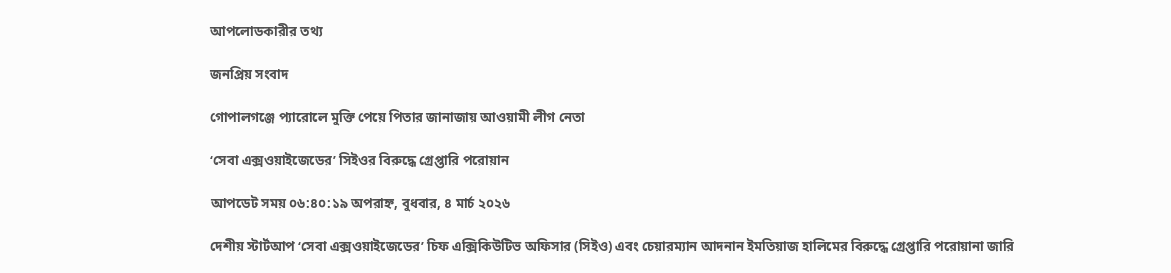আপলোডকারীর তথ্য

জনপ্রিয় সংবাদ

গোপালগঞ্জে প্যারোলে মুক্তি পেয়ে পিতার জানাজায় আওয়ামী লীগ নেতা

‘সেবা এক্সওয়াইজেডের’ সিইওর বিরুদ্ধে গ্রেপ্তারি পরোয়ান

আপডেট সময় ০৬:৪০:১৯ অপরাহ্ন, বুধবার, ৪ মার্চ ২০২৬

দেশীয় স্টার্টআপ ‘সেবা এক্সওয়াইজেডের’ চিফ এক্সিকিউটিভ অফিসার (সিইও) এবং চেয়ারম্যান আদনান ইমতিয়াজ হালিমের বিরুদ্ধে গ্রেপ্তারি পরোয়ানা জারি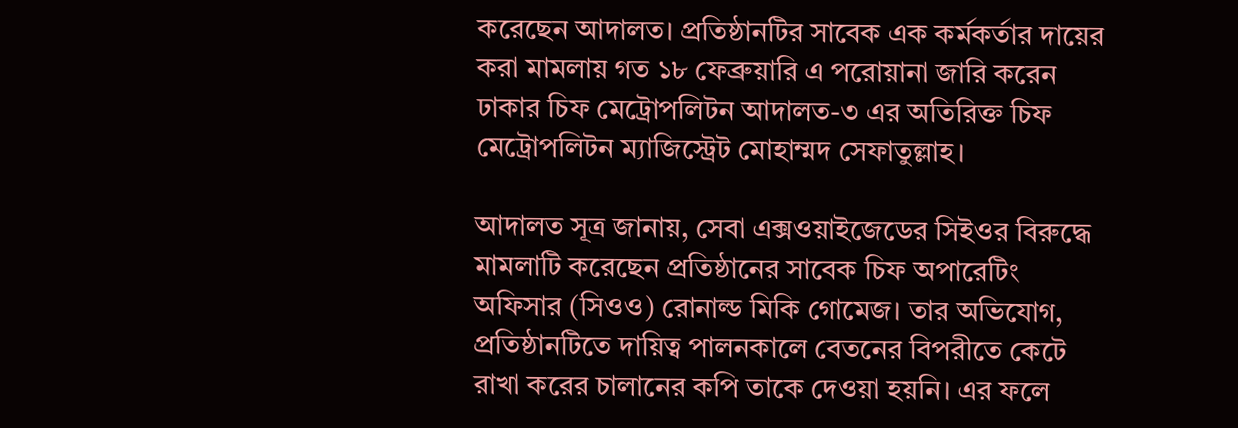করেছেন আদালত। প্রতিষ্ঠানটির সাবেক এক কর্মকর্তার দায়ের করা মামলায় গত ১৮ ফেব্রুয়ারি এ পরোয়ানা জারি করেন ঢাকার চিফ মেট্রোপলিটন আদালত-৩ এর অতিরিক্ত চিফ মেট্রোপলিটন ম্যাজিস্ট্রেট মোহাম্মদ সেফাতুল্লাহ।

আদালত সূত্র জানায়, সেবা এক্সওয়াইজেডের সিইওর বিরুদ্ধে মামলাটি করেছেন প্রতিষ্ঠানের সাবেক চিফ অপারেটিং অফিসার (সিওও) রোনাল্ড মিকি গোমেজ। তার অভিযোগ, প্রতিষ্ঠানটিতে দায়িত্ব পালনকালে বেতনের বিপরীতে কেটে রাখা করের চালানের কপি তাকে দেওয়া হয়নি। এর ফলে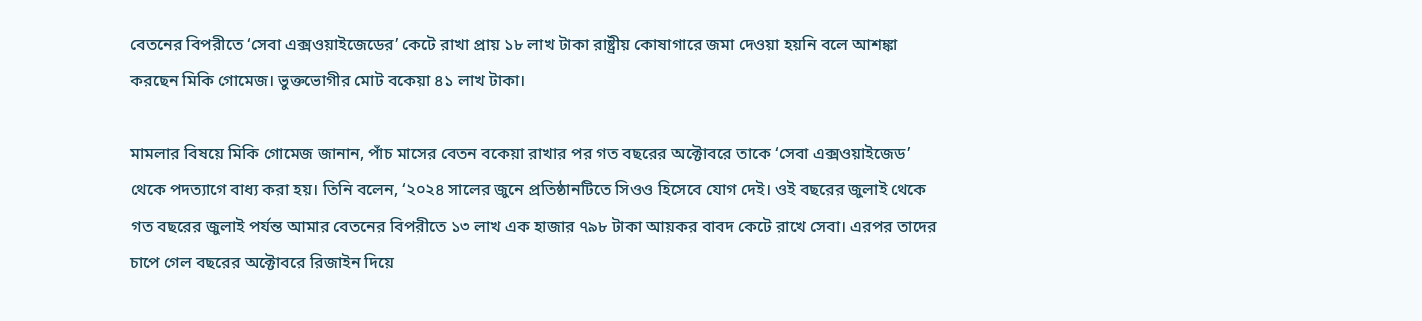বেতনের বিপরীতে ‘সেবা এক্সওয়াইজেডের’ কেটে রাখা প্রায় ১৮ লাখ টাকা রাষ্ট্রীয় কোষাগারে জমা দেওয়া হয়নি বলে আশঙ্কা করছেন মিকি গোমেজ। ভুক্তভোগীর মোট বকেয়া ৪১ লাখ টাকা।

মামলার বিষয়ে মিকি গোমেজ জানান, পাঁচ মাসের বেতন বকেয়া রাখার পর গত বছরের অক্টোবরে তাকে ‘সেবা এক্সওয়াইজেড’ থেকে পদত্যাগে বাধ্য করা হয়। তিনি বলেন, ‘২০২৪ সালের জুনে প্রতিষ্ঠানটিতে সিওও হিসেবে যোগ দেই। ওই বছরের জুলাই থেকে গত বছরের জুলাই পর্যন্ত আমার বেতনের বিপরীতে ১৩ লাখ এক হাজার ৭৯৮ টাকা আয়কর বাবদ কেটে রাখে সেবা। এরপর তাদের চাপে গেল বছরের অক্টোবরে রিজাইন দিয়ে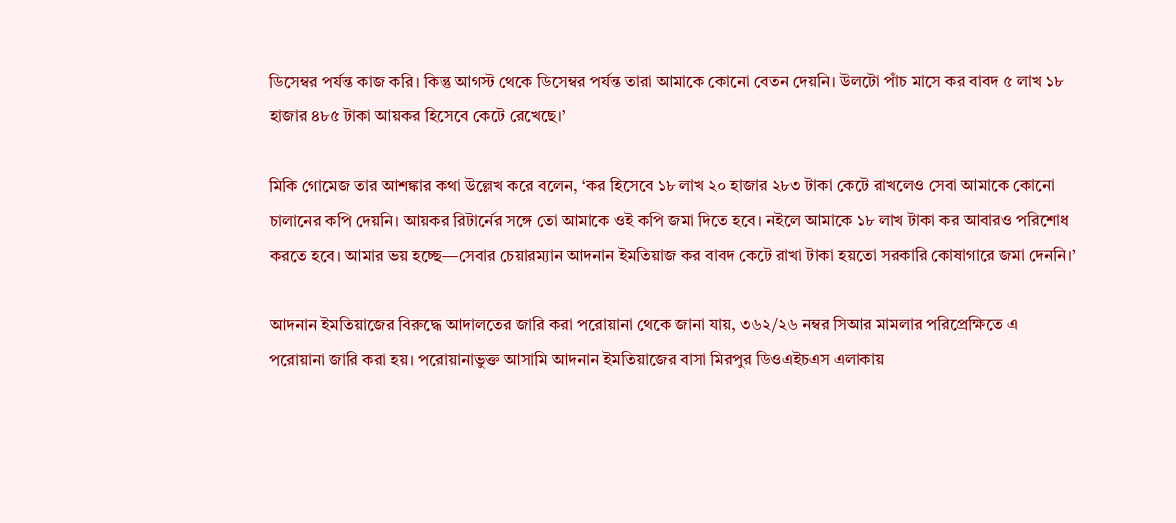ডিসেম্বর পর্যন্ত কাজ করি। কিন্তু আগস্ট থেকে ডিসেম্বর পর্যন্ত তারা আমাকে কোনো বেতন দেয়নি। উলটো পাঁচ মাসে কর বাবদ ৫ লাখ ১৮ হাজার ৪৮৫ টাকা আয়কর হিসেবে কেটে রেখেছে।’

মিকি গোমেজ তার আশঙ্কার কথা উল্লেখ করে বলেন, ‘কর হিসেবে ১৮ লাখ ২০ হাজার ২৮৩ টাকা কেটে রাখলেও সেবা আমাকে কোনো চালানের কপি দেয়নি। আয়কর রিটার্নের সঙ্গে তো আমাকে ওই কপি জমা দিতে হবে। নইলে আমাকে ১৮ লাখ টাকা কর আবারও পরিশোধ করতে হবে। আমার ভয় হচ্ছে—সেবার চেয়ারম্যান আদনান ইমতিয়াজ কর বাবদ কেটে রাখা টাকা হয়তো সরকারি কোষাগারে জমা দেননি।’

আদনান ইমতিয়াজের বিরুদ্ধে আদালতের জারি করা পরোয়ানা থেকে জানা যায়, ৩৬২/২৬ নম্বর সিআর মামলার পরিপ্রেক্ষিতে এ পরোয়ানা জারি করা হয়। পরোয়ানাভুক্ত আসামি আদনান ইমতিয়াজের বাসা মিরপুর ডিওএইচএস এলাকায়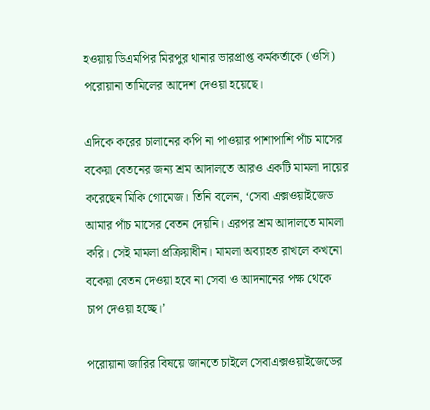হওয়ায় ডিএমপির মিরপুর থানার ভারপ্রাপ্ত কর্মকর্তাকে (ওসি) পরোয়ানা তামিলের আদেশ দেওয়া হয়েছে।

এদিকে করের চালানের কপি না পাওয়ার পাশাপাশি পাঁচ মাসের বকেয়া বেতনের জন্য শ্রম আদালতে আরও একটি মামলা দায়ের করেছেন মিকি গোমেজ। তিনি বলেন, ‘সেবা এক্সওয়াইজেড আমার পাঁচ মাসের বেতন দেয়নি। এরপর শ্রম আদালতে মামলা করি। সেই মামলা প্রক্রিয়াধীন। মামলা অব্যাহত রাখলে কখনো বকেয়া বেতন দেওয়া হবে না সেবা ও আদনানের পক্ষ থেকে চাপ দেওয়া হচ্ছে।’

পরোয়ানা জারির বিষয়ে জানতে চাইলে সেবাএক্সওয়াইজেডের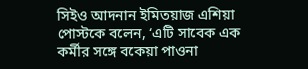সিইও আদনান ইমিতয়াজ এশিয়া পোস্টকে বলেন, ‘এটি সাবেক এক কর্মীর সঙ্গে বকেয়া পাওনা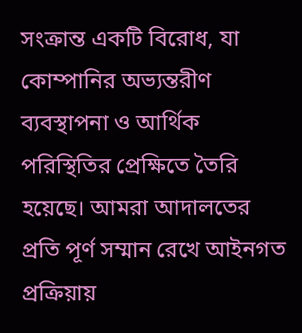সংক্রান্ত একটি বিরোধ, যা কোম্পানির অভ্যন্তরীণ ব্যবস্থাপনা ও আর্থিক পরিস্থিতির প্রেক্ষিতে তৈরি হয়েছে। আমরা আদালতের প্রতি পূর্ণ সম্মান রেখে আইনগত প্রক্রিয়ায়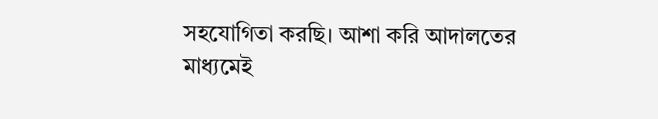সহযোগিতা করছি। আশা করি আদালতের মাধ্যমেই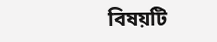বিষয়টি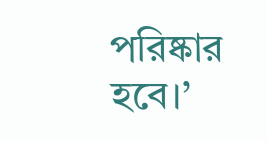পরিষ্কার হবে।’